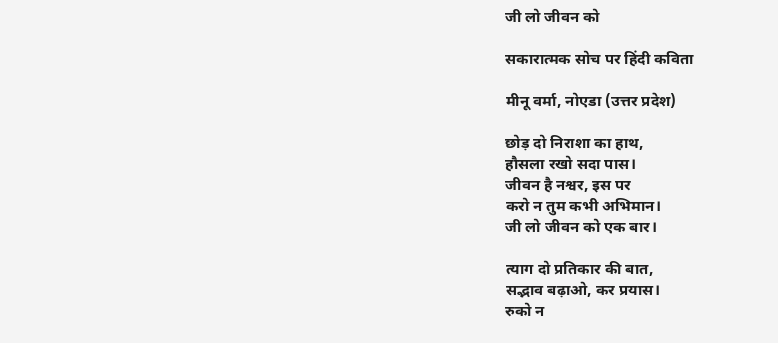जी लो जीवन को

सकारात्मक सोच पर हिंदी कविता

मीनू वर्मा, नोएडा (उत्तर प्रदेश)

छोड़ दो निराशा का हाथ,
हौसला रखो सदा पास।
जीवन है नश्वर, इस पर
करो न तुम कभी अभिमान।
जी लो जीवन को एक बार।

त्याग दो प्रतिकार की बात,
सद्भाव बढ़ाओ, कर प्रयास।
रुको न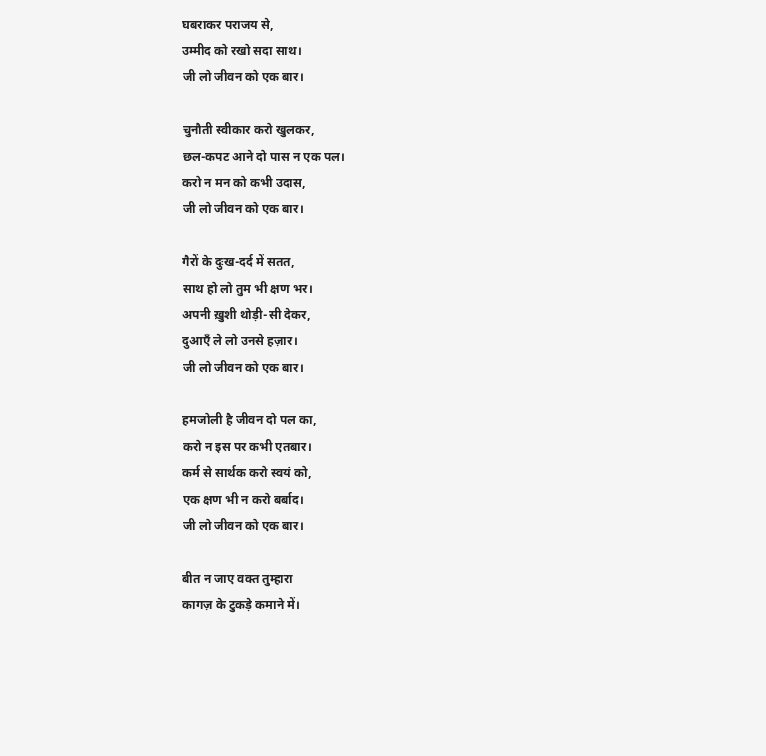घबराकर पराजय से,
उम्मीद को रखो सदा साथ।
जी लो जीवन को एक बार।

चुनौती स्वीकार करो खुलकर,
छल-कपट आने दो पास न एक पल।
करो न मन को कभी उदास,
जी लो जीवन को एक बार।

गैरों के दुःख-दर्द में सतत,
साथ हो लो तुम भी क्षण भर।
अपनी ख़ुशी थोड़ी-सी देकर,
दुआएँ ले लो उनसे हज़ार।
जी लो जीवन को एक बार।

हमजोली है जीवन दो पल का,
करो न इस पर कभी एतबार।
कर्म से सार्थक करो स्वयं को,
एक क्षण भी न करो बर्बाद।
जी लो जीवन को एक बार।

बीत न जाए वक्त तुम्हारा
कागज़ के टुकड़े कमाने में।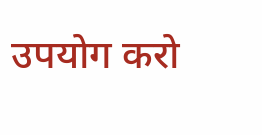उपयोग करो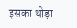इसका थोड़ा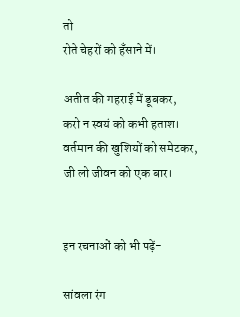तो
रोते चेहरों को हँसाने में।

अतीत की गहराई में डूबकर,
करो न स्वयं को कभी हताश।
वर्तमान की खुशियों को समेटकर,
जी लो जीवन को एक बार।


इन रचनाओं को भी पढ़ें-

सांवला रंग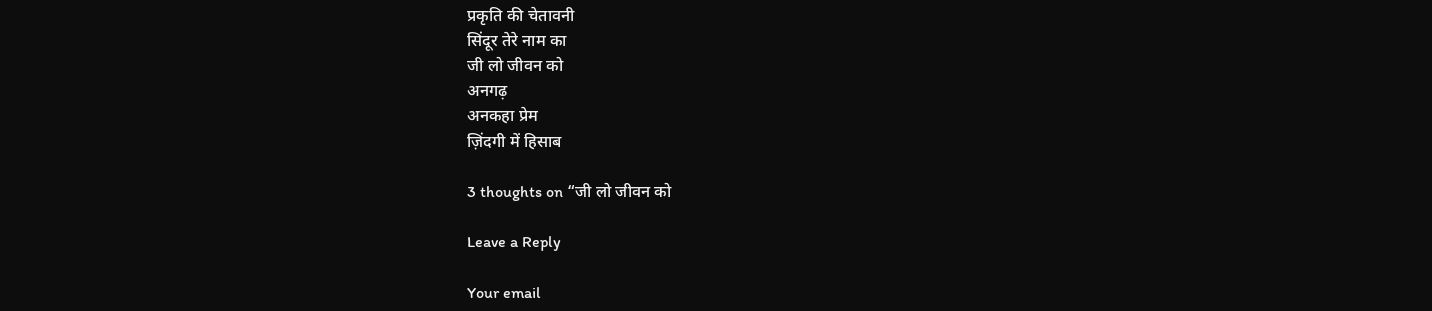प्रकृति की चेतावनी
सिंदूर तेरे नाम का
जी लो जीवन को
अनगढ़
अनकहा प्रेम
ज़िंदगी में हिसाब

3 thoughts on “जी लो जीवन को

Leave a Reply

Your email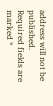address will not be published. Required fields are marked *